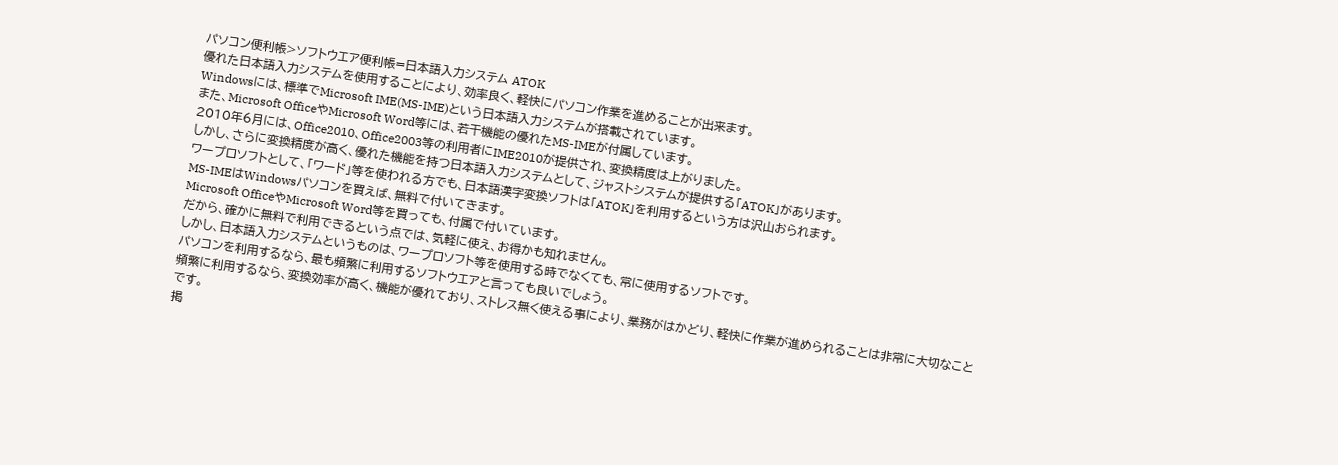パソコン便利帳>ソフトウエア便利帳=日本語入力システム ATOK
優れた日本語入力システムを使用することにより、効率良く、軽快にパソコン作業を進めることが出来ます。
Windowsには、標準でMicrosoft IME(MS-IME)という日本語入力システムが搭載されています。
また、Microsoft OfficeやMicrosoft Word等には、若干機能の優れたMS-IMEが付属しています。
2010年6月には、Office2010、Office2003等の利用者にIME2010が提供され、変換精度は上がりました。
しかし、さらに変換精度が高く、優れた機能を持つ日本語入力システムとして、ジャストシステムが提供する「ATOK」があります。
ワープロソフトとして、「ワード」等を使われる方でも、日本語漢字変換ソフトは「ATOK」を利用するという方は沢山おられます。
MS-IMEはWindowsパソコンを買えば、無料で付いてきます。
Microsoft OfficeやMicrosoft Word等を買っても、付属で付いています。
だから、確かに無料で利用できるという点では、気軽に使え、お得かも知れません。
しかし、日本語入力システムというものは、ワープロソフト等を使用する時でなくても、常に使用するソフトです。
パソコンを利用するなら、最も頻繁に利用するソフトウエアと言っても良いでしょう。
頻繁に利用するなら、変換効率が高く、機能が優れており、ストレス無く使える事により、業務がはかどり、軽快に作業が進められることは非常に大切なことです。
掲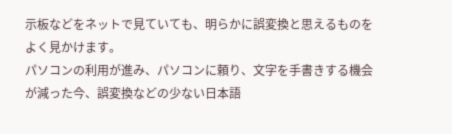示板などをネットで見ていても、明らかに誤変換と思えるものをよく見かけます。
パソコンの利用が進み、パソコンに頼り、文字を手書きする機会が減った今、誤変換などの少ない日本語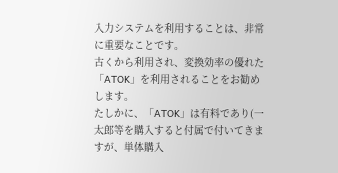入力システムを利用することは、非常に重要なことです。
古くから利用され、変換効率の優れた「ATOK」を利用されることをお勧めします。
たしかに、「ATOK」は有料であり(一太郎等を購入すると付属で付いてきますが、単体購入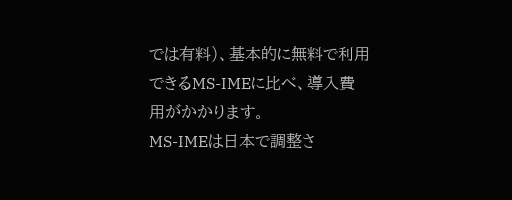では有料)、基本的に無料で利用できるMS-IMEに比べ、導入費用がかかります。
MS-IMEは日本で調整さ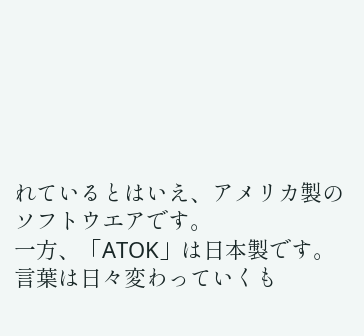れているとはいえ、アメリカ製のソフトウエアです。
一方、「ATOK」は日本製です。
言葉は日々変わっていくも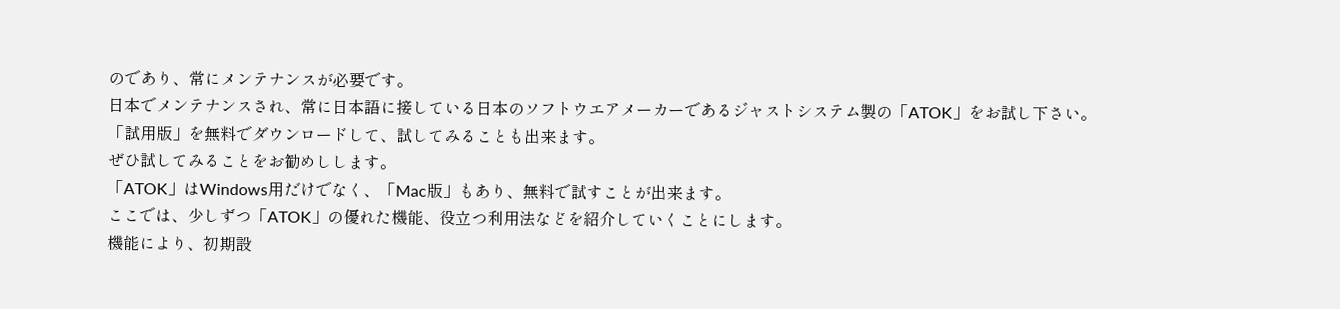のであり、常にメンテナンスが必要です。
日本でメンテナンスされ、常に日本語に接している日本のソフトウエアメーカーであるジャストシステム製の「ATOK」をお試し下さい。
「試用版」を無料でダウンロードして、試してみることも出来ます。
ぜひ試してみることをお勧めしします。
「ATOK」はWindows用だけでなく、「Mac版」もあり、無料で試すことが出来ます。
ここでは、少しずつ「ATOK」の優れた機能、役立つ利用法などを紹介していくことにします。
機能により、初期設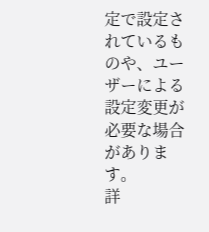定で設定されているものや、ユーザーによる設定変更が必要な場合があります。
詳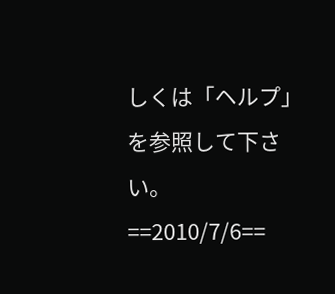しくは「ヘルプ」を参照して下さい。
==2010/7/6==